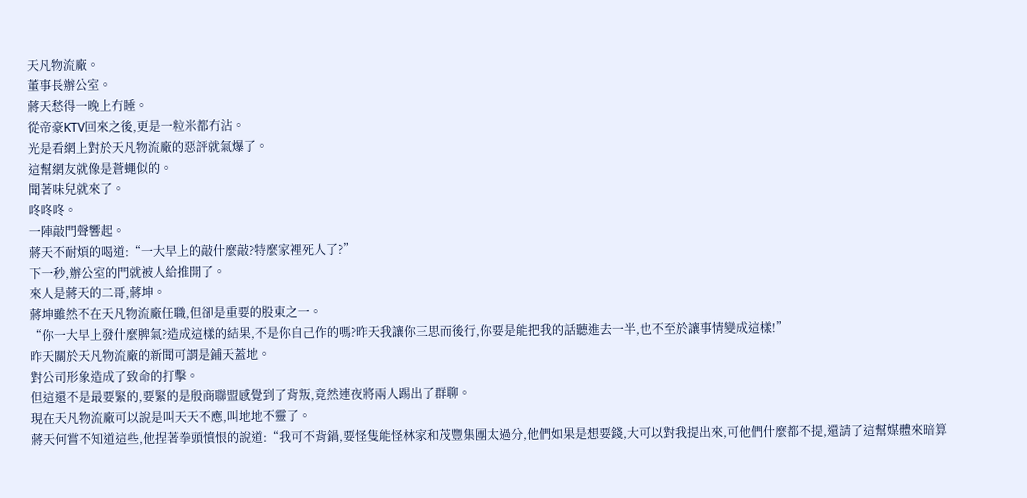天凡物流廠。
董事長辦公室。
蔣天愁得一晚上冇睡。
從帝豪KTV回來之後,更是一粒米都冇沾。
光是看網上對於天凡物流廠的惡評就氣爆了。
這幫網友就像是蒼蠅似的。
聞著味兒就來了。
咚咚咚。
一陣敲門聲響起。
蔣天不耐煩的喝道:“一大早上的敲什麼敲?特麼家裡死人了?”
下一秒,辦公室的門就被人給推開了。
來人是蔣天的二哥,蔣坤。
蔣坤雖然不在天凡物流廠任職,但卻是重要的股東之一。
“你一大早上發什麼脾氣?造成這樣的結果,不是你自己作的嗎?昨天我讓你三思而後行,你要是能把我的話聽進去一半,也不至於讓事情變成這樣!”
昨天關於天凡物流廠的新聞可謂是鋪天蓋地。
對公司形象造成了致命的打擊。
但這還不是最要緊的,要緊的是殷商聯盟感覺到了背叛,竟然連夜將兩人踢出了群聊。
現在天凡物流廠可以說是叫天天不應,叫地地不靈了。
蔣天何嘗不知道這些,他捏著拳頭憤恨的說道:“我可不背鍋,要怪隻能怪林家和茂豐集團太過分,他們如果是想要錢,大可以對我提出來,可他們什麼都不提,還請了這幫媒體來暗算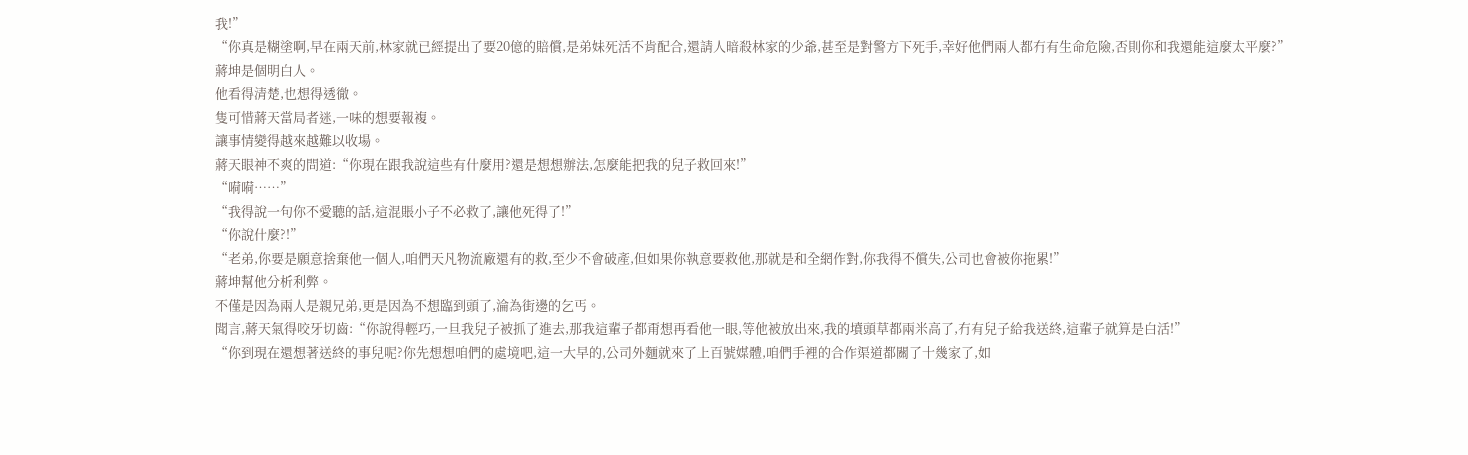我!”
“你真是糊塗啊,早在兩天前,林家就已經提出了要20億的賠償,是弟妹死活不肯配合,還請人暗殺林家的少爺,甚至是對警方下死手,幸好他們兩人都冇有生命危險,否則你和我還能這麼太平麼?”
蔣坤是個明白人。
他看得清楚,也想得透徹。
隻可惜蔣天當局者迷,一味的想要報複。
讓事情變得越來越難以收場。
蔣天眼神不爽的問道:“你現在跟我說這些有什麼用?還是想想辦法,怎麼能把我的兒子救回來!”
“嗬嗬……”
“我得說一句你不愛聽的話,這混賬小子不必救了,讓他死得了!”
“你說什麼?!”
“老弟,你要是願意捨棄他一個人,咱們天凡物流廠還有的救,至少不會破產,但如果你執意要救他,那就是和全網作對,你我得不償失,公司也會被你拖累!”
蔣坤幫他分析利弊。
不僅是因為兩人是親兄弟,更是因為不想臨到頭了,淪為街邊的乞丐。
聞言,蔣天氣得咬牙切齒:“你說得輕巧,一旦我兒子被抓了進去,那我這輩子都甭想再看他一眼,等他被放出來,我的墳頭草都兩米高了,冇有兒子給我送終,這輩子就算是白活!”
“你到現在還想著送終的事兒呢?你先想想咱們的處境吧,這一大早的,公司外麵就來了上百號媒體,咱們手裡的合作渠道都關了十幾家了,如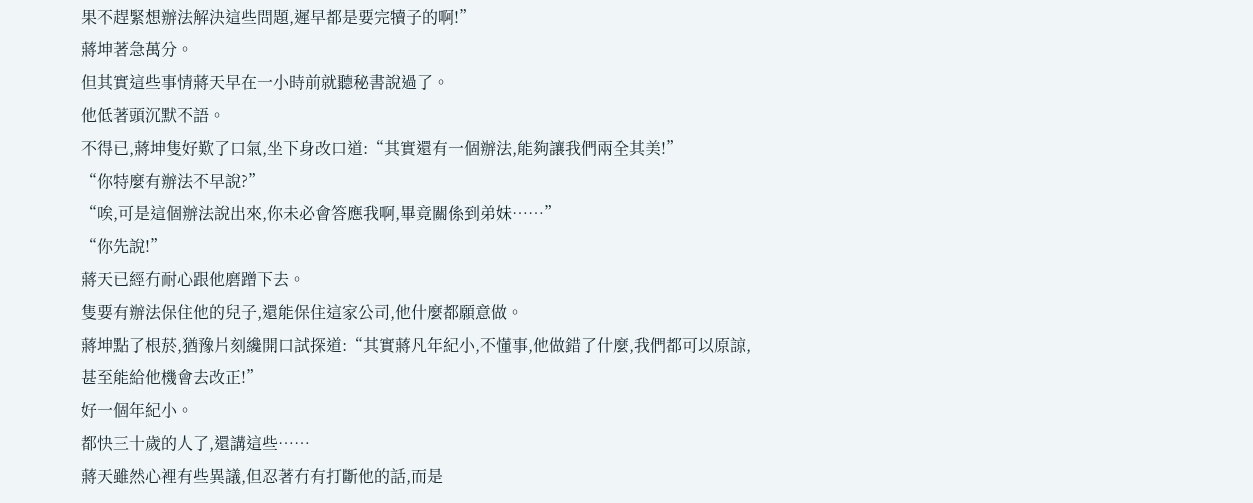果不趕緊想辦法解決這些問題,遲早都是要完犢子的啊!”
蔣坤著急萬分。
但其實這些事情蔣天早在一小時前就聽秘書說過了。
他低著頭沉默不語。
不得已,蔣坤隻好歎了口氣,坐下身改口道:“其實還有一個辦法,能夠讓我們兩全其美!”
“你特麼有辦法不早說?”
“唉,可是這個辦法說出來,你未必會答應我啊,畢竟關係到弟妹……”
“你先說!”
蔣天已經冇耐心跟他磨蹭下去。
隻要有辦法保住他的兒子,還能保住這家公司,他什麼都願意做。
蔣坤點了根菸,猶豫片刻纔開口試探道:“其實蔣凡年紀小,不懂事,他做錯了什麼,我們都可以原諒,甚至能給他機會去改正!”
好一個年紀小。
都快三十歲的人了,還講這些……
蔣天雖然心裡有些異議,但忍著冇有打斷他的話,而是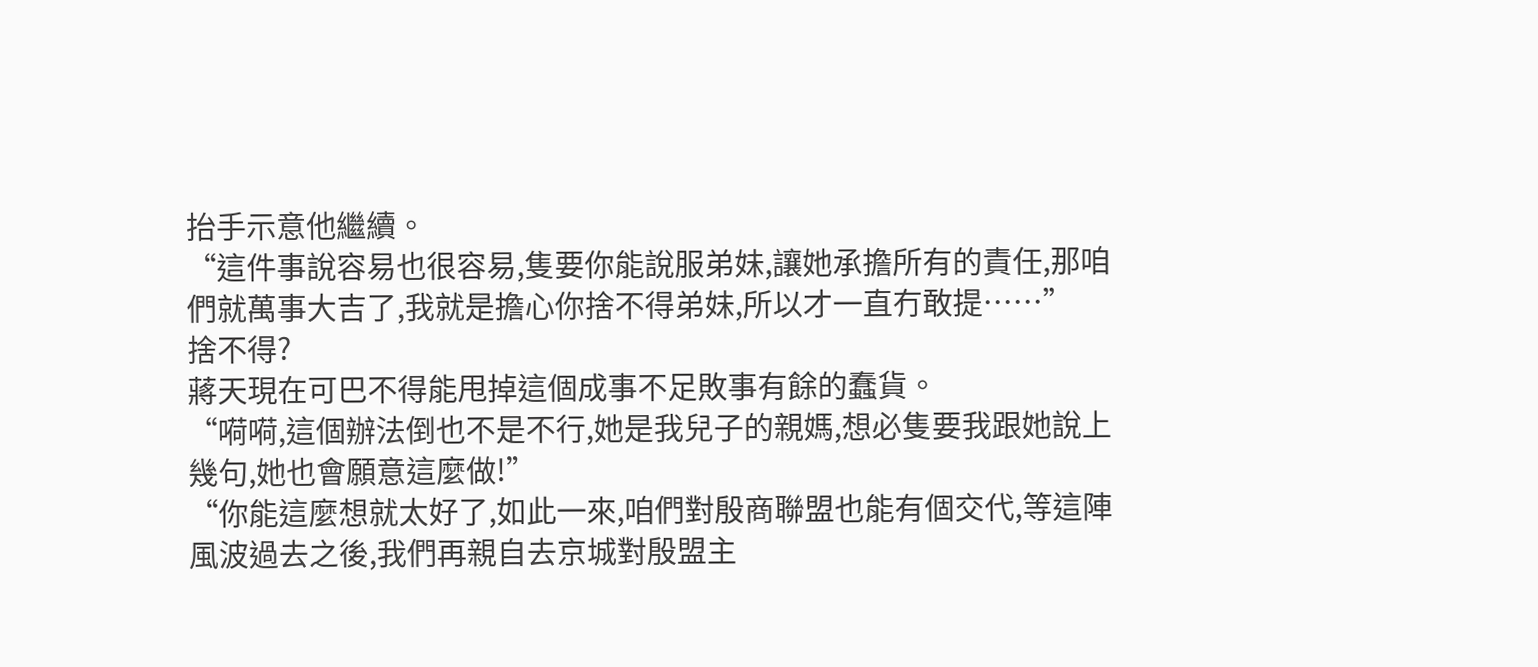抬手示意他繼續。
“這件事說容易也很容易,隻要你能說服弟妹,讓她承擔所有的責任,那咱們就萬事大吉了,我就是擔心你捨不得弟妹,所以才一直冇敢提……”
捨不得?
蔣天現在可巴不得能甩掉這個成事不足敗事有餘的蠢貨。
“嗬嗬,這個辦法倒也不是不行,她是我兒子的親媽,想必隻要我跟她說上幾句,她也會願意這麼做!”
“你能這麼想就太好了,如此一來,咱們對殷商聯盟也能有個交代,等這陣風波過去之後,我們再親自去京城對殷盟主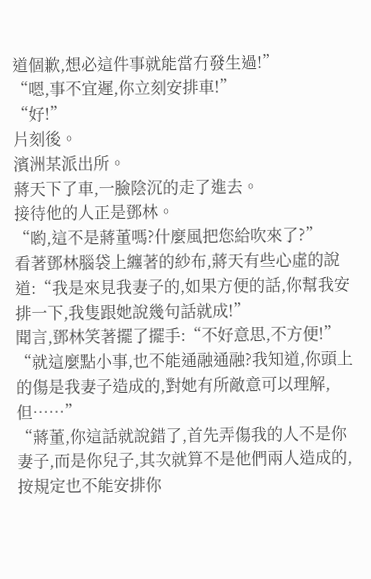道個歉,想必這件事就能當冇發生過!”
“嗯,事不宜遲,你立刻安排車!”
“好!”
片刻後。
濱洲某派出所。
蔣天下了車,一臉陰沉的走了進去。
接待他的人正是鄧林。
“喲,這不是蔣董嗎?什麼風把您給吹來了?”
看著鄧林腦袋上纏著的紗布,蔣天有些心虛的說道:“我是來見我妻子的,如果方便的話,你幫我安排一下,我隻跟她說幾句話就成!”
聞言,鄧林笑著擺了擺手:“不好意思,不方便!”
“就這麼點小事,也不能通融通融?我知道,你頭上的傷是我妻子造成的,對她有所敵意可以理解,但……”
“蔣董,你這話就說錯了,首先弄傷我的人不是你妻子,而是你兒子,其次就算不是他們兩人造成的,按規定也不能安排你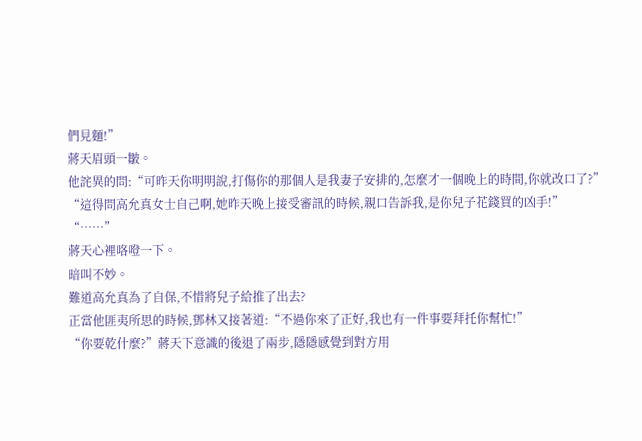們見麵!”
蔣天眉頭一皺。
他詫異的問:“可昨天你明明說,打傷你的那個人是我妻子安排的,怎麼才一個晚上的時間,你就改口了?”
“這得問高允真女士自己啊,她昨天晚上接受審訊的時候,親口告訴我,是你兒子花錢買的凶手!”
“……”
蔣天心裡咯噔一下。
暗叫不妙。
難道高允真為了自保,不惜將兒子給推了出去?
正當他匪夷所思的時候,鄧林又接著道:“不過你來了正好,我也有一件事要拜托你幫忙!”
“你要乾什麼?”蔣天下意識的後退了兩步,隱隱感覺到對方用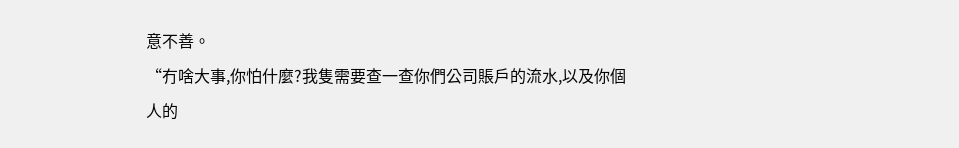意不善。
“冇啥大事,你怕什麼?我隻需要查一查你們公司賬戶的流水,以及你個人的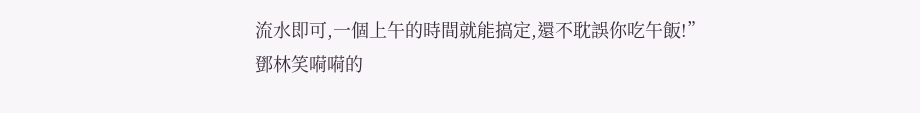流水即可,一個上午的時間就能搞定,還不耽誤你吃午飯!”
鄧林笑嗬嗬的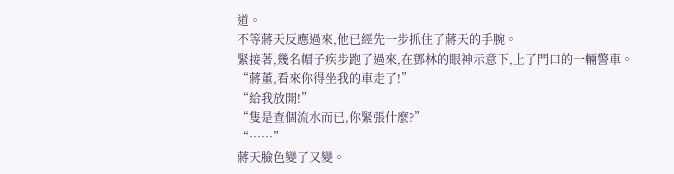道。
不等蔣天反應過來,他已經先一步抓住了蔣天的手腕。
緊接著,幾名帽子疾步跑了過來,在鄧林的眼神示意下,上了門口的一輛警車。
“蔣董,看來你得坐我的車走了!”
“給我放開!”
“隻是查個流水而已,你緊張什麼?”
“……”
蔣天臉色變了又變。